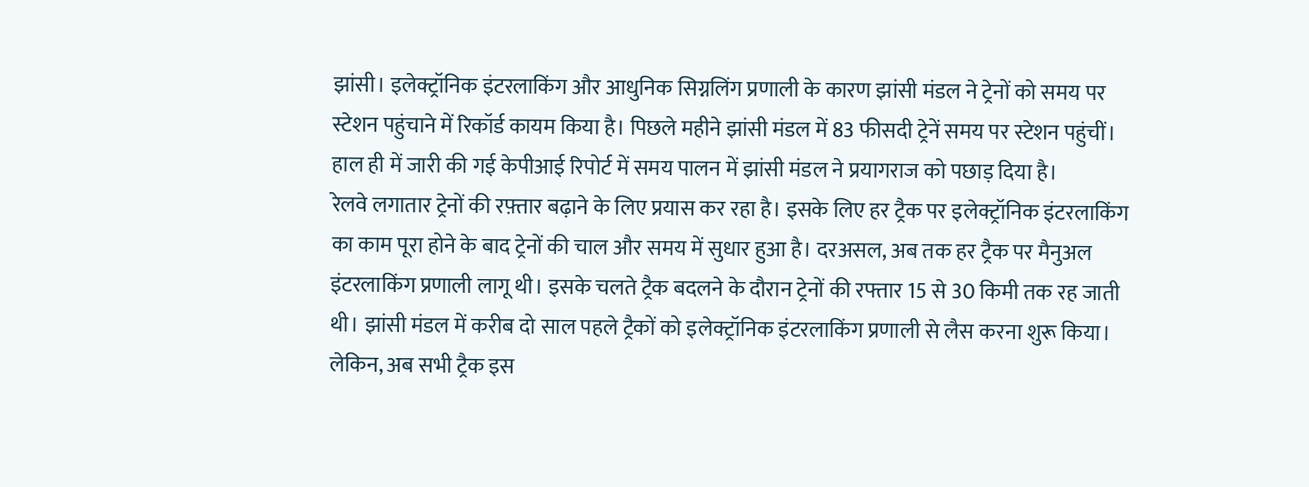झांसी। इलेक्ट्रॉनिक इंटरलाकिंग और आधुनिक सिग्नलिंग प्रणाली के कारण झांसी मंडल ने ट्रेनों को समय पर स्टेशन पहुंचाने में रिकॉर्ड कायम किया है। पिछले महीने झांसी मंडल में 83 फीसदी ट्रेनें समय पर स्टेशन पहुंचीं। हाल ही में जारी की गई केपीआई रिपोर्ट में समय पालन में झांसी मंडल ने प्रयागराज को पछाड़ दिया है।
रेलवे लगातार ट्रेनों की रफ़्तार बढ़ाने के लिए प्रयास कर रहा है। इसके लिए हर ट्रैक पर इलेक्ट्रॉनिक इंटरलाकिंग का काम पूरा होने के बाद ट्रेनों की चाल और समय में सुधार हुआ है। दरअसल, अब तक हर ट्रैक पर मैनुअल इंटरलाकिंग प्रणाली लागू थी। इसके चलते ट्रैक बदलने के दौरान ट्रेनों की रफ्तार 15 से 30 किमी तक रह जाती थी। झांसी मंडल में करीब दो साल पहले ट्रैकों को इलेक्ट्रॉनिक इंटरलाकिंग प्रणाली से लैस करना शुरू किया। लेकिन, अब सभी ट्रैक इस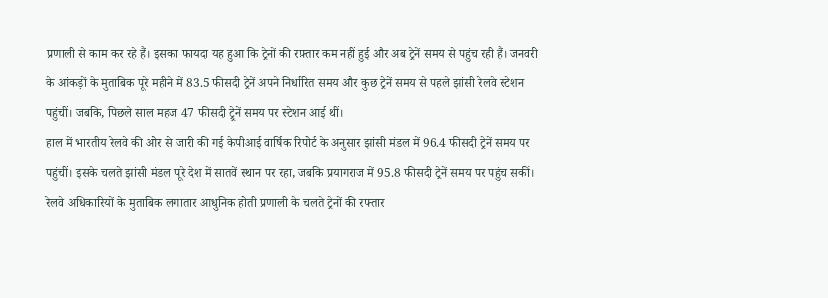प्रणाली से काम कर रहे हैं। इसका फायदा यह हुआ कि ट्रेनों की रफ़्तार कम नहीं हुई और अब ट्रेनें समय से पहुंच रही हैं। जनवरी के आंकड़ों के मुताबिक पूरे महीने में 83.5 फीसदी ट्रेनें अपने निर्धारित समय और कुछ ट्रेनें समय से पहले झांसी रेलवे स्टेशन पहुंचीं। जबकि, पिछले साल महज 47 फीसदी ट्र्रेनें समय पर स्टेशन आई थीं।
हाल में भारतीय रेलवे की ओर से जारी की गई केपीआई वार्षिक रिपोर्ट के अनुसार झांसी मंडल में 96.4 फीसदी ट्रेनें समय पर पहुंचीं। इसके चलते झांसी मंडल पूरे देश में सातवें स्थान पर रहा, जबकि प्रयागराज में 95.8 फीसदी ट्रेनें समय पर पहुंच सकीं। रेलवे अधिकारियों के मुताबिक लगातार आधुनिक होती प्रणाली के चलते ट्रेनों की रफ्तार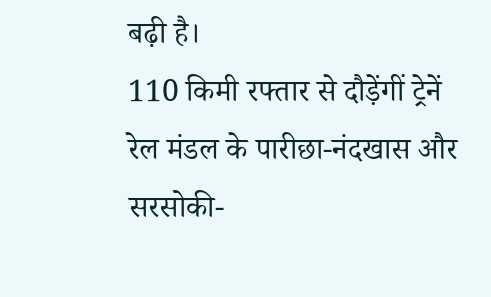बढ़ी है।
110 किमी रफ्तार से दौड़ेंगीं ट्रेनें
रेल मंडल के पारीछा-नंदखास और सरसोकी-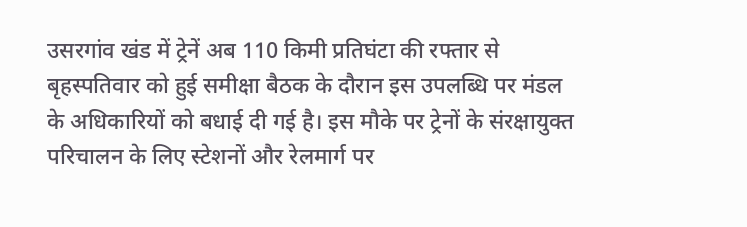उसरगांव खंड में ट्रेनें अब 110 किमी प्रतिघंटा की रफ्तार से बृहस्पतिवार को हुई समीक्षा बैठक के दौरान इस उपलब्धि पर मंडल के अधिकारियों को बधाई दी गई है। इस मौके पर ट्रेनों के संरक्षायुक्त परिचालन के लिए स्टेशनों और रेलमार्ग पर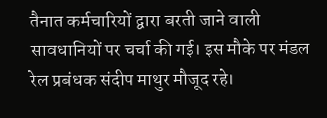तैनात कर्मचारियों द्वारा बरती जाने वाली सावधानियों पर चर्चा की गई। इस मौके पर मंडल रेल प्रबंधक संदीप माथुर मौजूद रहे।